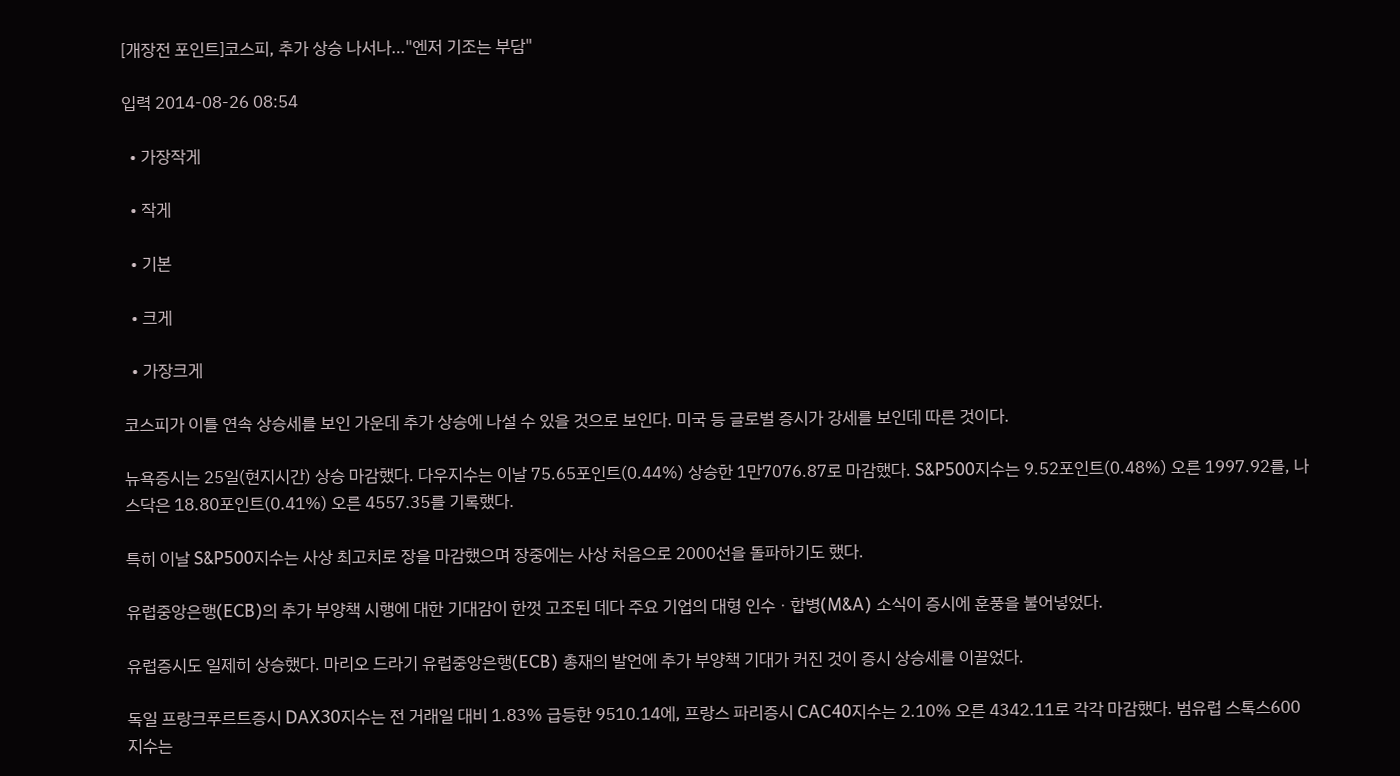[개장전 포인트]코스피, 추가 상승 나서나…"엔저 기조는 부담"

입력 2014-08-26 08:54

  • 가장작게

  • 작게

  • 기본

  • 크게

  • 가장크게

코스피가 이틀 연속 상승세를 보인 가운데 추가 상승에 나설 수 있을 것으로 보인다. 미국 등 글로벌 증시가 강세를 보인데 따른 것이다.

뉴욕증시는 25일(현지시간) 상승 마감했다. 다우지수는 이날 75.65포인트(0.44%) 상승한 1만7076.87로 마감했다. S&P500지수는 9.52포인트(0.48%) 오른 1997.92를, 나스닥은 18.80포인트(0.41%) 오른 4557.35를 기록했다.

특히 이날 S&P500지수는 사상 최고치로 장을 마감했으며 장중에는 사상 처음으로 2000선을 돌파하기도 했다.

유럽중앙은행(ECB)의 추가 부양책 시행에 대한 기대감이 한껏 고조된 데다 주요 기업의 대형 인수ㆍ합병(M&A) 소식이 증시에 훈풍을 불어넣었다.

유럽증시도 일제히 상승했다. 마리오 드라기 유럽중앙은행(ECB) 총재의 발언에 추가 부양책 기대가 커진 것이 증시 상승세를 이끌었다.

독일 프랑크푸르트증시 DAX30지수는 전 거래일 대비 1.83% 급등한 9510.14에, 프랑스 파리증시 CAC40지수는 2.10% 오른 4342.11로 각각 마감했다. 범유럽 스톡스600지수는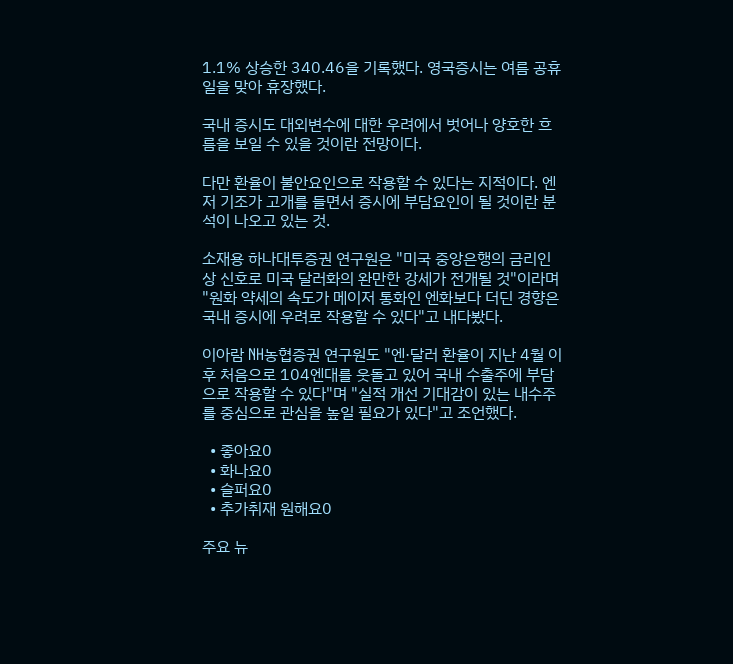1.1% 상승한 340.46을 기록했다. 영국증시는 여름 공휴일을 맞아 휴장했다.

국내 증시도 대외변수에 대한 우려에서 벗어나 양호한 흐름을 보일 수 있을 것이란 전망이다.

다만 환율이 불안요인으로 작용할 수 있다는 지적이다. 엔저 기조가 고개를 들면서 증시에 부담요인이 될 것이란 분석이 나오고 있는 것.

소재용 하나대투증권 연구원은 "미국 중앙은행의 금리인상 신호로 미국 달러화의 완만한 강세가 전개될 것"이라며 "원화 약세의 속도가 메이저 통화인 엔화보다 더딘 경향은 국내 증시에 우려로 작용할 수 있다"고 내다봤다.

이아람 NH농협증권 연구원도 "엔·달러 환율이 지난 4월 이후 처음으로 104엔대를 웃돌고 있어 국내 수출주에 부담으로 작용할 수 있다"며 "실적 개선 기대감이 있는 내수주를 중심으로 관심을 높일 필요가 있다"고 조언했다.

  • 좋아요0
  • 화나요0
  • 슬퍼요0
  • 추가취재 원해요0

주요 뉴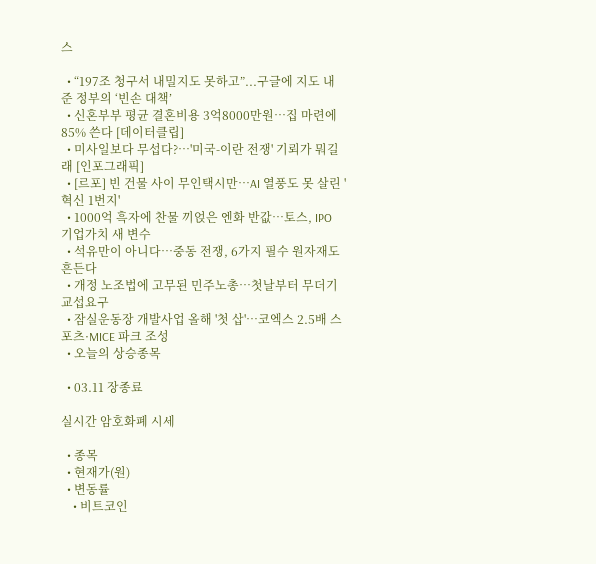스

  • “197조 청구서 내밀지도 못하고”...구글에 지도 내준 정부의 ‘빈손 대책’
  • 신혼부부 평균 결혼비용 3억8000만원…집 마련에 85% 쓴다 [데이터클립]
  • 미사일보다 무섭다?…'미국-이란 전쟁' 기뢰가 뭐길래 [인포그래픽]
  • [르포] 빈 건물 사이 무인택시만…AI 열풍도 못 살린 '혁신 1번지'
  • 1000억 흑자에 찬물 끼얹은 엔화 반값…토스, IPO 기업가치 새 변수
  • 석유만이 아니다⋯중동 전쟁, 6가지 필수 원자재도 흔든다
  • 개정 노조법에 고무된 민주노총⋯첫날부터 무더기 교섭요구
  • 잠실운동장 개발사업 올해 '첫 삽'…코엑스 2.5배 스포츠·MICE 파크 조성
  • 오늘의 상승종목

  • 03.11 장종료

실시간 암호화폐 시세

  • 종목
  • 현재가(원)
  • 변동률
    • 비트코인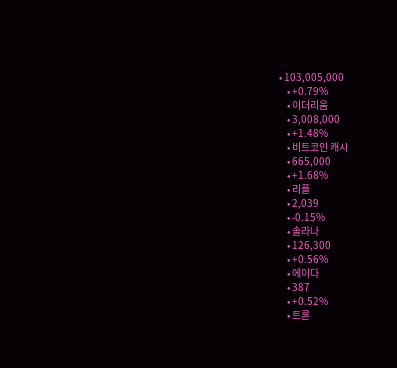• 103,005,000
    • +0.79%
    • 이더리움
    • 3,008,000
    • +1.48%
    • 비트코인 캐시
    • 665,000
    • +1.68%
    • 리플
    • 2,039
    • -0.15%
    • 솔라나
    • 126,300
    • +0.56%
    • 에이다
    • 387
    • +0.52%
    • 트론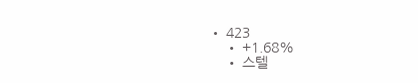• 423
    • +1.68%
    • 스텔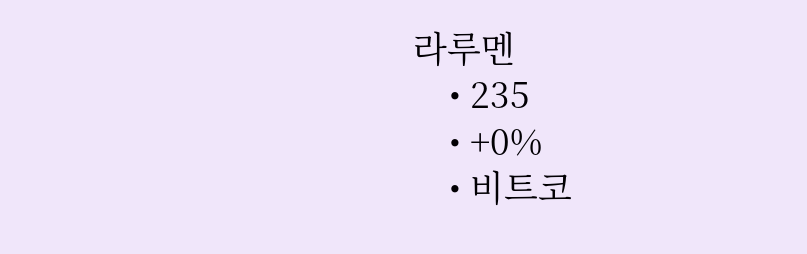라루멘
    • 235
    • +0%
    • 비트코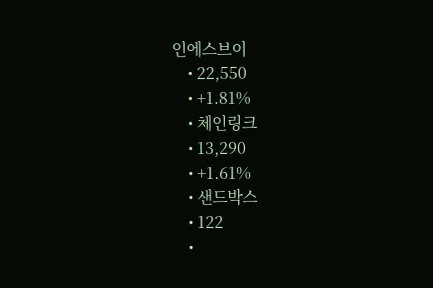인에스브이
    • 22,550
    • +1.81%
    • 체인링크
    • 13,290
    • +1.61%
    • 샌드박스
    • 122
    •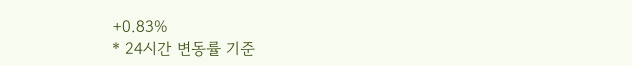+0.83%
* 24시간 변동률 기준